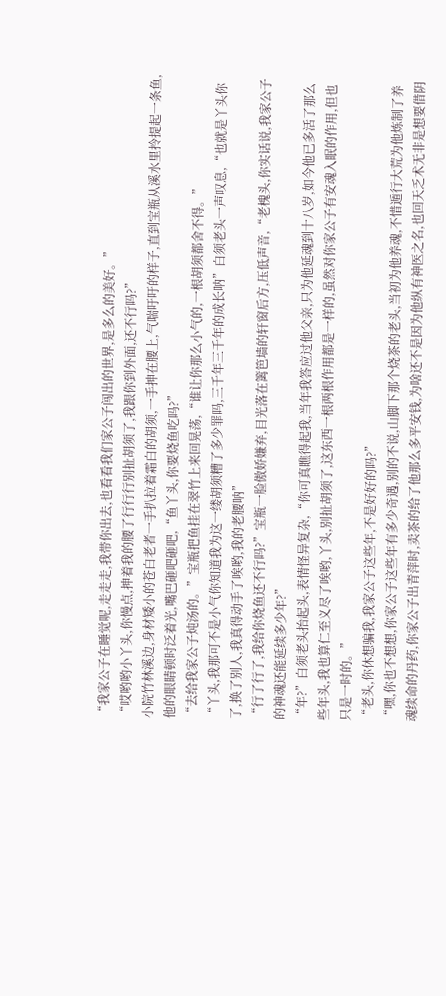“我家公子在睡觉呢,走走走,我带你出去,也看看我们家公子闯出的世界,是多么的美好。”
“哎哟哟小丫头,你慢点,抻着我的腰了行行行别扯胡须了,我跟你到外面,还不行吗?”
小院竹林溪边,身材矮小的苍白老者一手扒拉着霜白的胡须,一手抻在腰上,气喘吁吁的样子,直到宝瓶从溪水里拎提起一条鱼,他的眼睛顿时泛着光,嘴巴砸吧砸吧,“鱼丫头,你要烧鱼吃吗?”
“去给我家公子炖汤的。”宝瓶把鱼挂在翠竹上来回晃荡,“谁让你那么小气的,一根胡须都舍不得。”
“丫头,我那可不是小气你知道我为这一缕胡须糟了多少罪吗,三千年三千年的成长呐”白须老头一声叹息,“也就是丫头你了,换了别人,我真得动手了唉哟,我的老腰呐”
“行了行了,我给你烧鱼还不行吗?”宝瓶一脸傲娇嫌弃,目光落在篱笆墙的轩窗后方,压低声音,“老槐头,你实话说,我家公子的神魂还能延续多少年?”
“年?”白须老头抬起头,表情怪异复杂,“你可真瞧得起我,当年我答应过他父亲,只为他延魂到十八岁,如今他已多活了那么些年头,我也算仁至义尽了唉哟,丫头,别扯胡须了,这东西一根两根作用都是一样的,虽然对你家公子有安魂入眠的作用,但也只是一时的。”
“老头,你休想骗我,我家公子这些年,不是好好的吗?”
“嘿,你也不想想,你家公子这些年有多少奇遇,别的不说,山脚下那个烧茶的老头,当初为他养魂,不惜遁行大荒为他炼制了养魂续命的丹药,你家公子出青萍时,卖茶的给了他那么多平安钱,为啥还不是因为他纵有神医之名,也回天乏术无非是想要借阴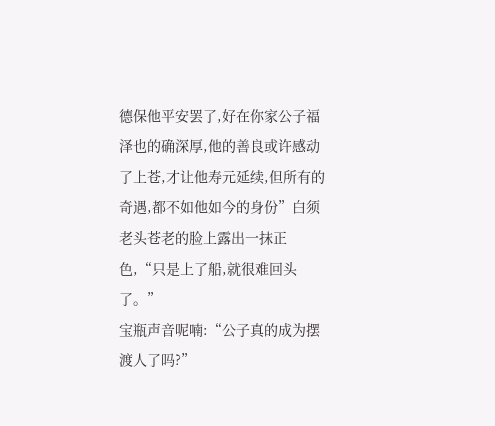德保他平安罢了,好在你家公子福泽也的确深厚,他的善良或许感动了上苍,才让他寿元延续,但所有的奇遇,都不如他如今的身份”白须老头苍老的脸上露出一抹正色,“只是上了船,就很难回头了。”
宝瓶声音呢喃:“公子真的成为摆渡人了吗?”